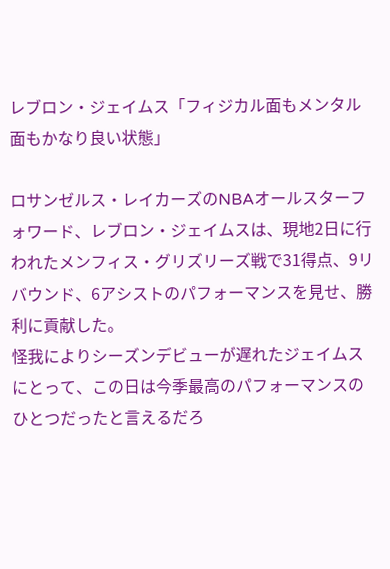レブロン・ジェイムス「フィジカル面もメンタル面もかなり良い状態」

ロサンゼルス・レイカーズのNBAオールスターフォワード、レブロン・ジェイムスは、現地2日に行われたメンフィス・グリズリーズ戦で31得点、9リバウンド、6アシストのパフォーマンスを見せ、勝利に貢献した。
怪我によりシーズンデビューが遅れたジェイムスにとって、この日は今季最高のパフォーマンスのひとつだったと言えるだろ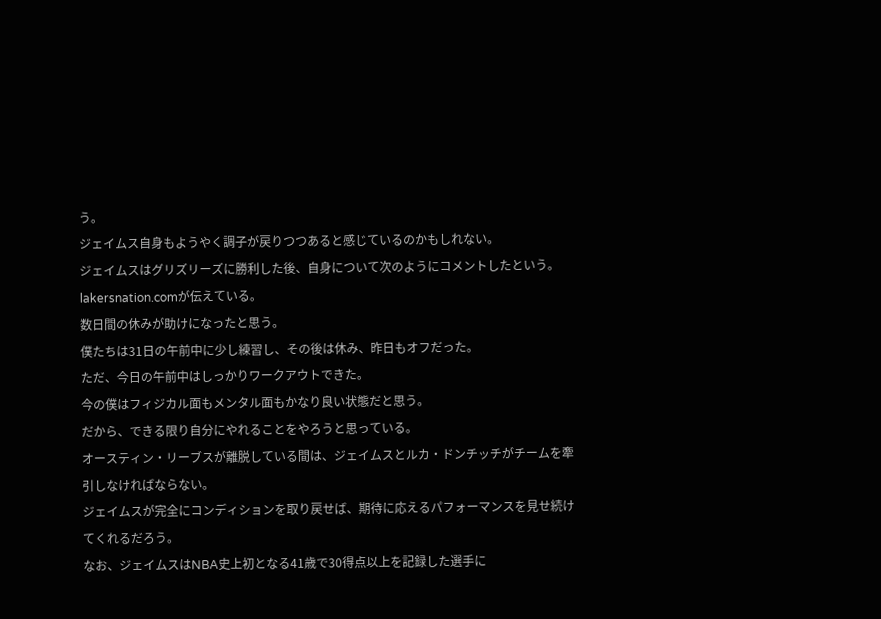う。
ジェイムス自身もようやく調子が戻りつつあると感じているのかもしれない。
ジェイムスはグリズリーズに勝利した後、自身について次のようにコメントしたという。lakersnation.comが伝えている。
数日間の休みが助けになったと思う。
僕たちは31日の午前中に少し練習し、その後は休み、昨日もオフだった。
ただ、今日の午前中はしっかりワークアウトできた。
今の僕はフィジカル面もメンタル面もかなり良い状態だと思う。
だから、できる限り自分にやれることをやろうと思っている。
オースティン・リーブスが離脱している間は、ジェイムスとルカ・ドンチッチがチームを牽引しなければならない。
ジェイムスが完全にコンディションを取り戻せば、期待に応えるパフォーマンスを見せ続けてくれるだろう。
なお、ジェイムスはNBA史上初となる41歳で30得点以上を記録した選手に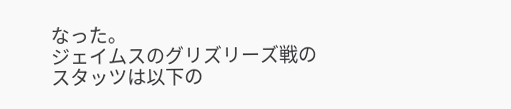なった。
ジェイムスのグリズリーズ戦のスタッツは以下の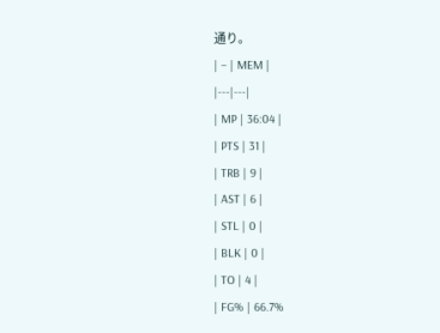通り。
| – | MEM |
|---|---|
| MP | 36:04 |
| PTS | 31 |
| TRB | 9 |
| AST | 6 |
| STL | 0 |
| BLK | 0 |
| TO | 4 |
| FG% | 66.7%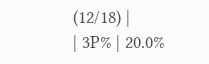(12/18) |
| 3P% | 20.0%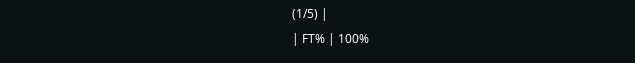(1/5) |
| FT% | 100%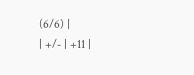(6/6) |
| +/- | +11 |